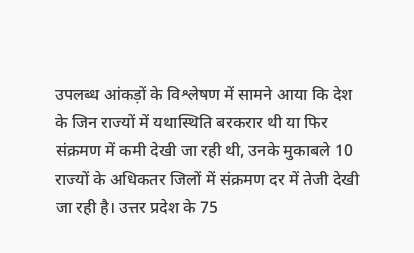उपलब्ध आंकड़ों के विश्लेषण में सामने आया कि देश के जिन राज्यों में यथास्थिति बरकरार थी या फिर संक्रमण में कमी देखी जा रही थी, उनके मुकाबले 10 राज्यों के अधिकतर जिलों में संक्रमण दर में तेजी देखी जा रही है। उत्तर प्रदेश के 75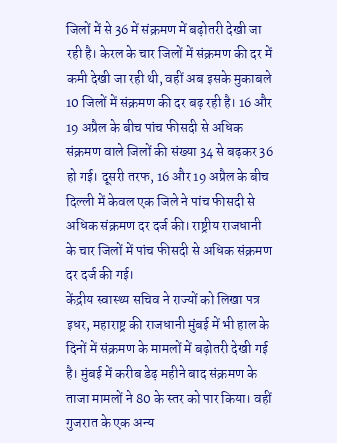जिलों में से 36 में संक्रमण में बढ़ोतरी देखी जा रही है। केरल के चार जिलों में संक्रमण की दर में कमी देखी जा रही थी, वहीं अब इसके मुकाबले 10 जिलों में संक्रमण की दर बढ़ रही है। 16 और 19 अप्रैल के बीच पांच फीसदी से अधिक संक्रमण वाले जिलों की संख्या 34 से बढ़कर 36 हो गई। दूसरी तरफ, 16 और 19 अप्रैल के बीच दिल्ली में केवल एक जिले ने पांच फीसदी से अधिक संक्रमण दर दर्ज की। राष्ट्रीय राजधानी के चार जिलों में पांच फीसदी से अधिक संक्रमण दर दर्ज की गई।
केंद्रीय स्वास्थ्य सचिव ने राज्यों को लिखा पत्र
इधर, महाराष्ट्र की राजधानी मुंबई में भी हाल के दिनों में संक्रमण के मामलों में बढ़ोतरी देखी गई है। मुंबई में करीब डेढ़ महीने बाद संक्रमण के ताजा मामलों ने 80 के स्तर को पार किया। वहीं गुजरात के एक अन्य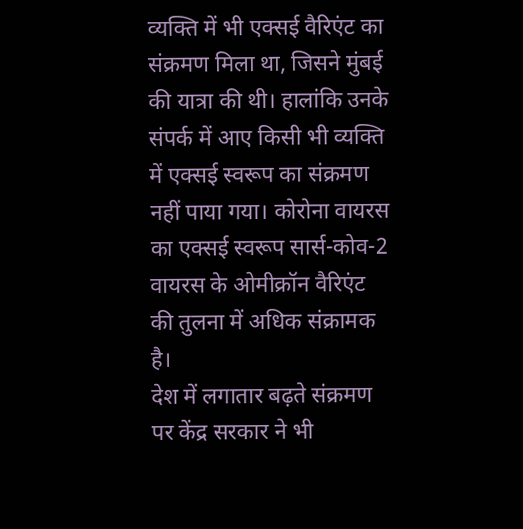व्यक्ति में भी एक्सई वैरिएंट का संक्रमण मिला था, जिसने मुंबई की यात्रा की थी। हालांकि उनके संपर्क में आए किसी भी व्यक्ति में एक्सई स्वरूप का संक्रमण नहीं पाया गया। कोरोना वायरस का एक्सई स्वरूप सार्स-कोव-2 वायरस के ओमीक्रॉन वैरिएंट की तुलना में अधिक संक्रामक है।
देश में लगातार बढ़ते संक्रमण पर केंद्र सरकार ने भी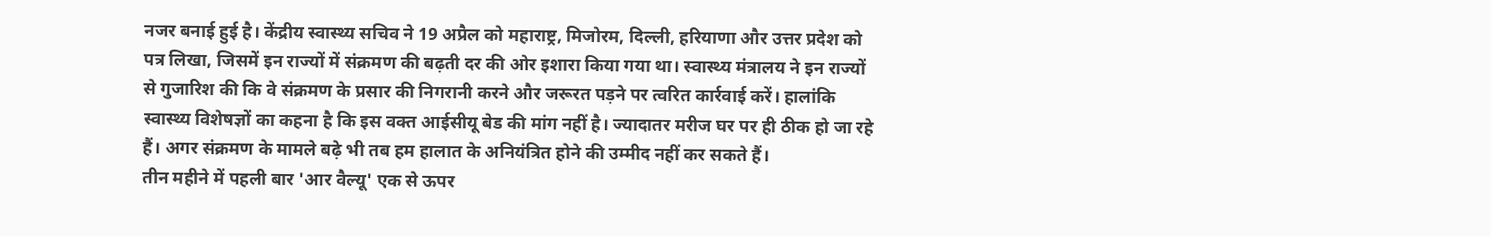नजर बनाई हुई है। केंद्रीय स्वास्थ्य सचिव ने 19 अप्रैल को महाराष्ट्र, मिजोरम, दिल्ली, हरियाणा और उत्तर प्रदेश को पत्र लिखा, जिसमें इन राज्यों में संक्रमण की बढ़ती दर की ओर इशारा किया गया था। स्वास्थ्य मंत्रालय ने इन राज्यों से गुजारिश की कि वे संक्रमण के प्रसार की निगरानी करने और जरूरत पड़ने पर त्वरित कार्रवाई करें। हालांकि स्वास्थ्य विशेषज्ञों का कहना है कि इस वक्त आईसीयू बेड की मांग नहीं है। ज्यादातर मरीज घर पर ही ठीक हो जा रहे हैं। अगर संक्रमण के मामले बढ़े भी तब हम हालात के अनियंत्रित होने की उम्मीद नहीं कर सकते हैं।
तीन महीने में पहली बार 'आर वैल्यू' एक से ऊपर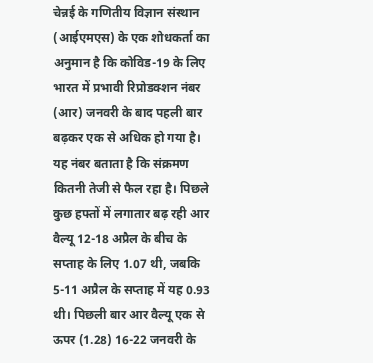चेन्नई के गणितीय विज्ञान संस्थान (आईएमएस) के एक शोधकर्ता का अनुमान है कि कोविड-19 के लिए भारत में प्रभावी रिप्रोडक्शन नंबर (आर) जनवरी के बाद पहली बार बढ़कर एक से अधिक हो गया है। यह नंबर बताता है कि संक्रमण कितनी तेजी से फैल रहा है। पिछले कुछ हफ्तों में लगातार बढ़ रही आर वैल्यू 12-18 अप्रैल के बीच के सप्ताह के लिए 1.07 थी, जबकि 5-11 अप्रैल के सप्ताह में यह 0.93 थी। पिछली बार आर वैल्यू एक से ऊपर (1.28) 16-22 जनवरी के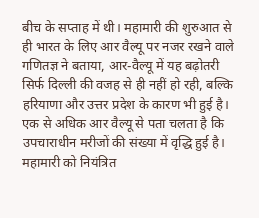बीच के सप्ताह में थी। महामारी की शुरुआत से ही भारत के लिए आर वैल्यू पर नजर रखने वाले गणितज्ञ ने बताया, आर-वैल्यू में यह बढ़ोतरी सिर्फ दिल्ली की वजह से ही नहीं हो रही, बल्कि हरियाणा और उत्तर प्रदेश के कारण भी हुई है। एक से अधिक आर वैल्यू से पता चलता है कि उपचाराधीन मरीजों की संख्या में वृद्धि हुई है। महामारी को नियंत्रित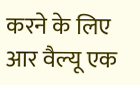करने के लिए आर वैल्यू एक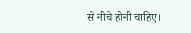से नीचे होनी चाहिए।